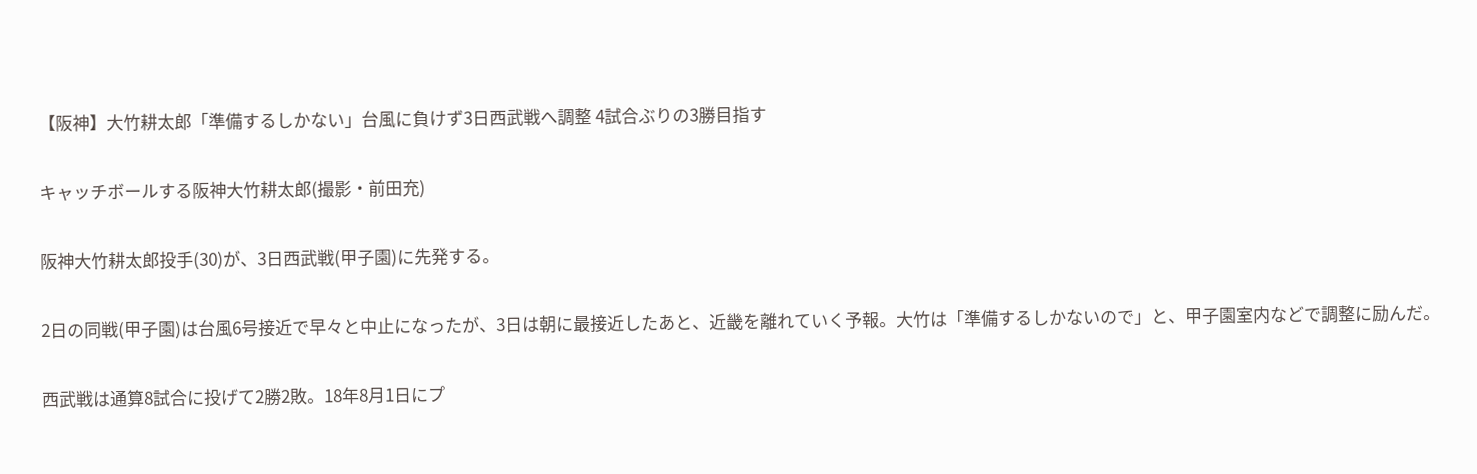【阪神】大竹耕太郎「準備するしかない」台風に負けず3日西武戦へ調整 4試合ぶりの3勝目指す

キャッチボールする阪神大竹耕太郎(撮影・前田充)

阪神大竹耕太郎投手(30)が、3日西武戦(甲子園)に先発する。

2日の同戦(甲子園)は台風6号接近で早々と中止になったが、3日は朝に最接近したあと、近畿を離れていく予報。大竹は「準備するしかないので」と、甲子園室内などで調整に励んだ。

西武戦は通算8試合に投げて2勝2敗。18年8月1日にプ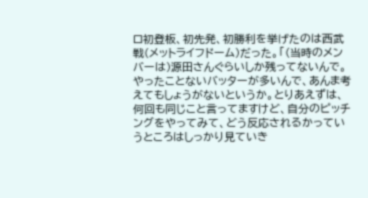ロ初登板、初先発、初勝利を挙げたのは西武戦(メットライフドーム)だった。「(当時のメンバーは)源田さんぐらいしか残ってないんで。やったことないバッターが多いんで、あんま考えてもしょうがないというか。とりあえずは、何回も同じこと言ってますけど、自分のピッチングをやってみて、どう反応されるかっていうところはしっかり見ていき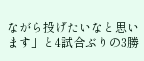ながら投げたいなと思います」と4試合ぶりの3勝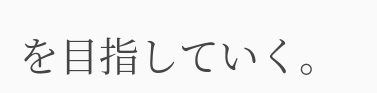を目指していく。